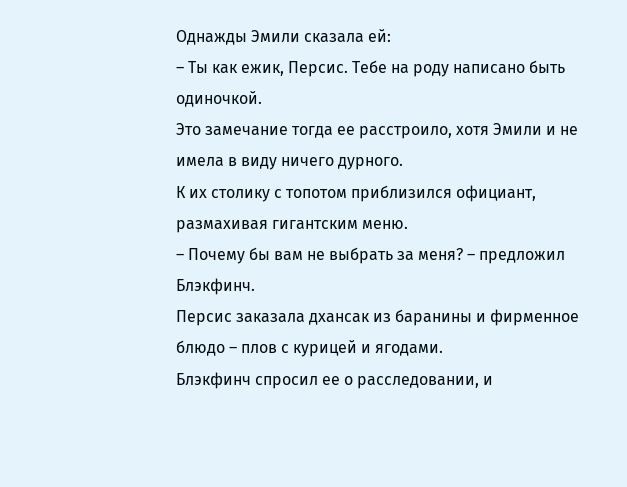Однажды Эмили сказала ей:
– Ты как ежик, Персис. Тебе на роду написано быть одиночкой.
Это замечание тогда ее расстроило, хотя Эмили и не имела в виду ничего дурного.
К их столику с топотом приблизился официант, размахивая гигантским меню.
– Почему бы вам не выбрать за меня? – предложил Блэкфинч.
Персис заказала дхансак из баранины и фирменное блюдо – плов с курицей и ягодами.
Блэкфинч спросил ее о расследовании, и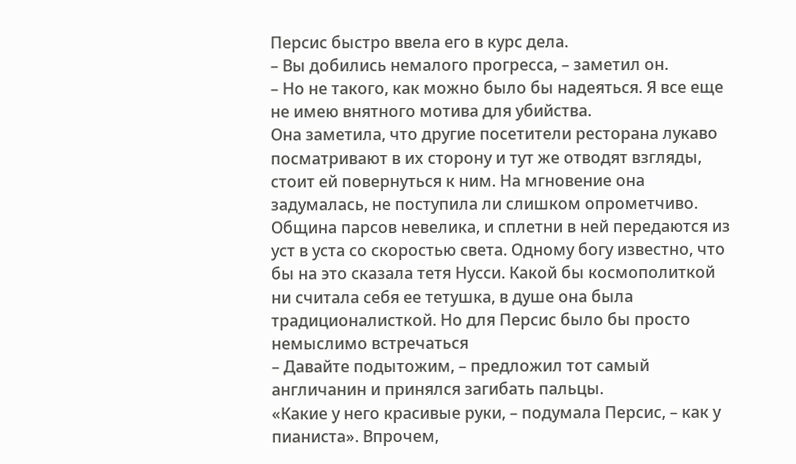Персис быстро ввела его в курс дела.
– Вы добились немалого прогресса, – заметил он.
– Но не такого, как можно было бы надеяться. Я все еще не имею внятного мотива для убийства.
Она заметила, что другие посетители ресторана лукаво посматривают в их сторону и тут же отводят взгляды, стоит ей повернуться к ним. На мгновение она задумалась, не поступила ли слишком опрометчиво. Община парсов невелика, и сплетни в ней передаются из уст в уста со скоростью света. Одному богу известно, что бы на это сказала тетя Нусси. Какой бы космополиткой ни считала себя ее тетушка, в душе она была традиционалисткой. Но для Персис было бы просто немыслимо встречаться
– Давайте подытожим, – предложил тот самый англичанин и принялся загибать пальцы.
«Какие у него красивые руки, – подумала Персис, – как у пианиста». Впрочем,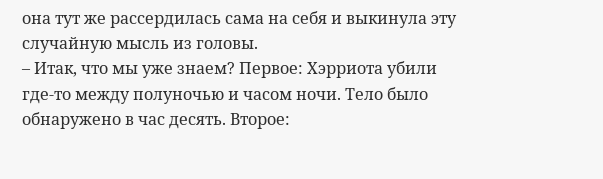она тут же рассердилась сама на себя и выкинула эту случайную мысль из головы.
– Итак, что мы уже знаем? Первое: Хэрриота убили где-то между полуночью и часом ночи. Тело было обнаружено в час десять. Второе: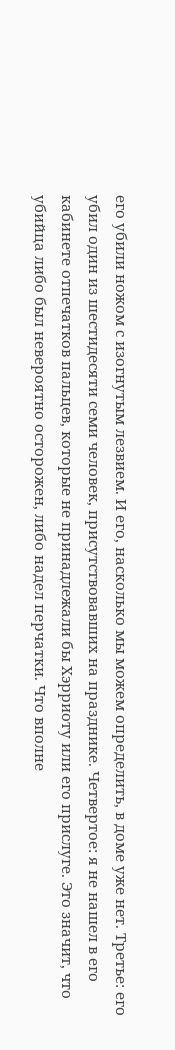его убили ножом с изогнутым лезвием. И его, насколько мы можем определить, в доме уже нет. Третье: его убил один из шестидесяти семи человек, присутствовавших на празднике. Четвертое: я не нашел в его кабинете отпечатков пальцев, которые не принадлежали бы Хэрриоту или его прислуге. Это значит, что убийца либо был невероятно осторожен, либо надел перчатки. Что вполне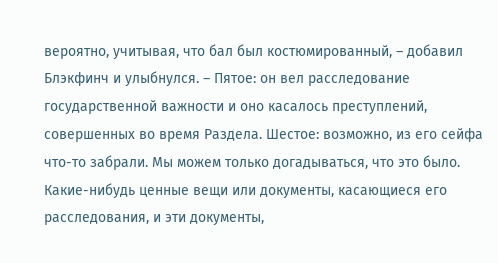вероятно, учитывая, что бал был костюмированный, – добавил Блэкфинч и улыбнулся. – Пятое: он вел расследование государственной важности и оно касалось преступлений, совершенных во время Раздела. Шестое: возможно, из его сейфа что-то забрали. Мы можем только догадываться, что это было. Какие-нибудь ценные вещи или документы, касающиеся его расследования, и эти документы,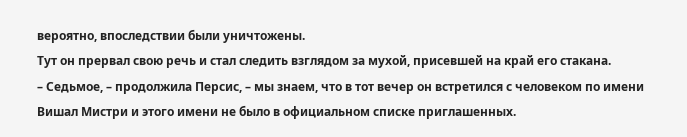вероятно, впоследствии были уничтожены.
Тут он прервал свою речь и стал следить взглядом за мухой, присевшей на край его стакана.
– Седьмое, – продолжила Персис, – мы знаем, что в тот вечер он встретился с человеком по имени Вишал Мистри и этого имени не было в официальном списке приглашенных.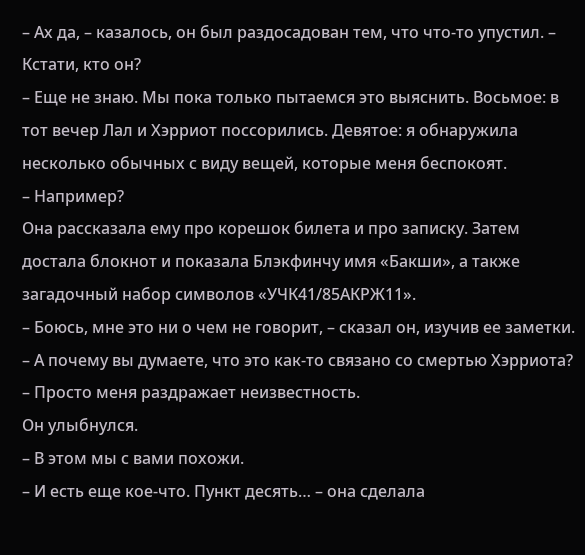– Ах да, – казалось, он был раздосадован тем, что что-то упустил. – Кстати, кто он?
– Еще не знаю. Мы пока только пытаемся это выяснить. Восьмое: в тот вечер Лал и Хэрриот поссорились. Девятое: я обнаружила несколько обычных с виду вещей, которые меня беспокоят.
– Например?
Она рассказала ему про корешок билета и про записку. Затем достала блокнот и показала Блэкфинчу имя «Бакши», а также загадочный набор символов «УЧК41/85АКРЖ11».
– Боюсь, мне это ни о чем не говорит, – сказал он, изучив ее заметки. – А почему вы думаете, что это как-то связано со смертью Хэрриота?
– Просто меня раздражает неизвестность.
Он улыбнулся.
– В этом мы с вами похожи.
– И есть еще кое-что. Пункт десять… – она сделала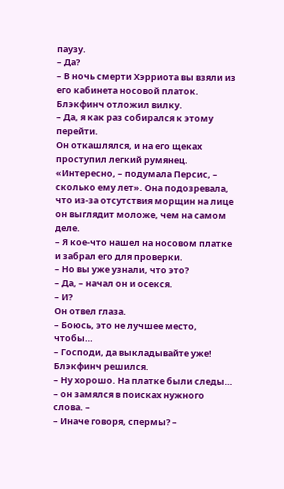паузу.
– Да?
– В ночь смерти Хэрриота вы взяли из его кабинета носовой платок.
Блэкфинч отложил вилку.
– Да, я как раз собирался к этому перейти.
Он откашлялся, и на его щеках проступил легкий румянец.
«Интересно, – подумала Персис, – сколько ему лет». Она подозревала, что из-за отсутствия морщин на лице он выглядит моложе, чем на самом деле.
– Я кое-что нашел на носовом платке и забрал его для проверки.
– Но вы уже узнали, что это?
– Да, – начал он и осекся.
– И?
Он отвел глаза.
– Боюсь, это не лучшее место, чтобы…
– Господи, да выкладывайте уже!
Блэкфинч решился.
– Ну хорошо. На платке были следы… – он замялся в поисках нужного слова. –
– Иначе говоря, спермы? –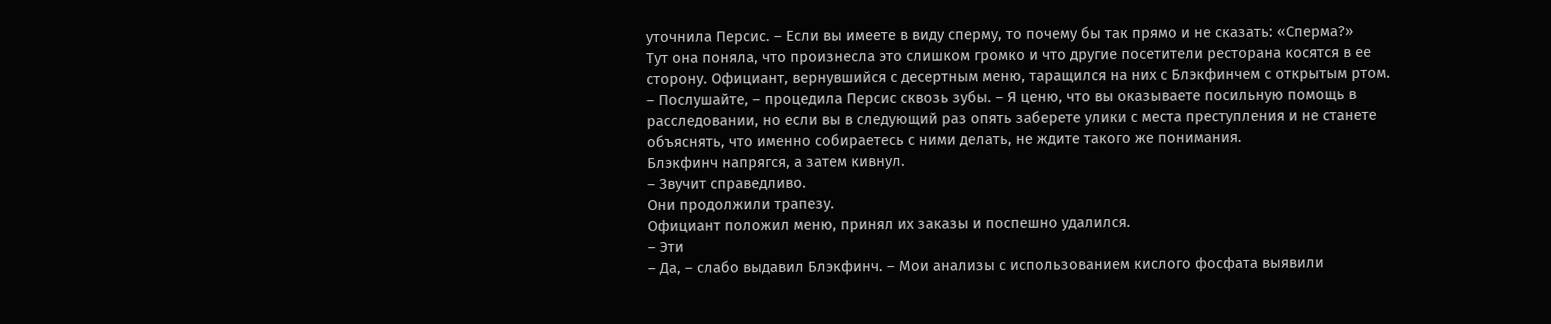уточнила Персис. – Если вы имеете в виду сперму, то почему бы так прямо и не сказать: «Сперма?»
Тут она поняла, что произнесла это слишком громко и что другие посетители ресторана косятся в ее сторону. Официант, вернувшийся с десертным меню, таращился на них с Блэкфинчем с открытым ртом.
– Послушайте, – процедила Персис сквозь зубы. – Я ценю, что вы оказываете посильную помощь в расследовании, но если вы в следующий раз опять заберете улики с места преступления и не станете объяснять, что именно собираетесь с ними делать, не ждите такого же понимания.
Блэкфинч напрягся, а затем кивнул.
– Звучит справедливо.
Они продолжили трапезу.
Официант положил меню, принял их заказы и поспешно удалился.
– Эти
– Да, – слабо выдавил Блэкфинч. – Мои анализы с использованием кислого фосфата выявили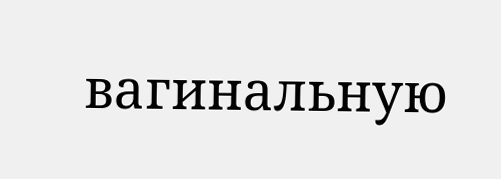вагинальную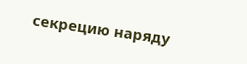секрецию наряду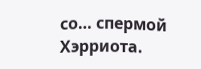со… спермой Хэрриота.